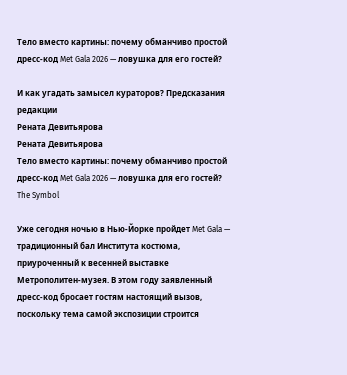Тело вместо картины: почему обманчиво простой дресс-код Met Gala 2026 — ловушка для его гостей?

И как угадать замысел кураторов? Предсказания редакции
Рената Девитьярова
Рената Девитьярова
Тело вместо картины: почему обманчиво простой дресс-код Met Gala 2026 — ловушка для его гостей?
The Symbol

Уже сегодня ночью в Нью-Йорке пройдет Met Gala — традиционный бал Института костюма, приуроченный к весенней выставке Метрополитен-музея. В этом году заявленный дресс-код бросает гостям настоящий вызов, поскольку тема самой экспозиции строится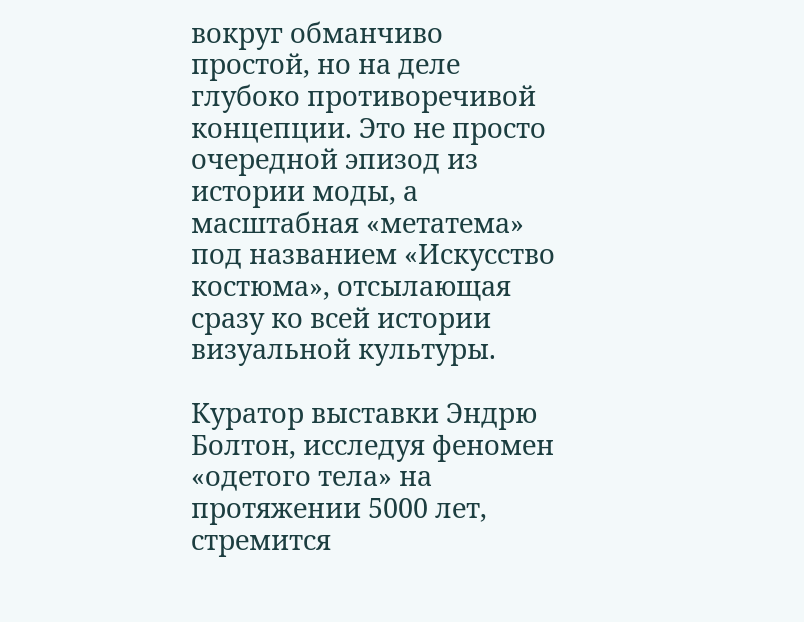вокруг обманчиво простой, но на деле глубоко противоречивой концепции. Это не просто очередной эпизод из истории моды, а масштабная «метатема» под названием «Искусство костюма», отсылающая сразу ко всей истории визуальной культуры.

Куратор выставки Эндрю Болтон, исследуя феномен «одетого тела» на протяжении 5000 лет, стремится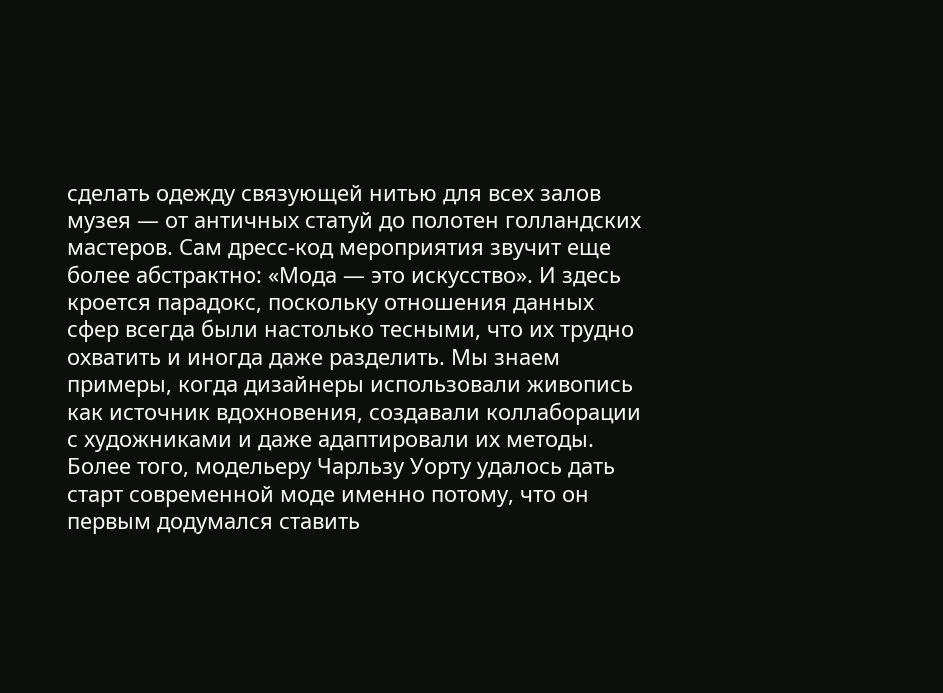сделать одежду связующей нитью для всех залов музея — от античных статуй до полотен голландских мастеров. Сам дресс-код мероприятия звучит еще более абстрактно: «Мода — это искусство». И здесь кроется парадокс, поскольку отношения данных сфер всегда были настолько тесными, что их трудно охватить и иногда даже разделить. Мы знаем примеры, когда дизайнеры использовали живопись как источник вдохновения, создавали коллаборации с художниками и даже адаптировали их методы. Более того, модельеру Чарльзу Уорту удалось дать старт современной моде именно потому, что он первым додумался ставить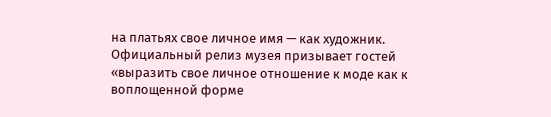на платьях свое личное имя — как художник. Официальный релиз музея призывает гостей «выразить свое личное отношение к моде как к воплощенной форме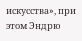искусства», при этом Эндрю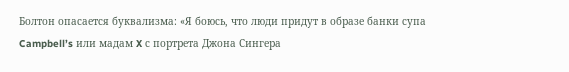Болтон опасается буквализма: «Я боюсь, что люди придут в образе банки супа Campbell’s или мадам X с портрета Джона Сингера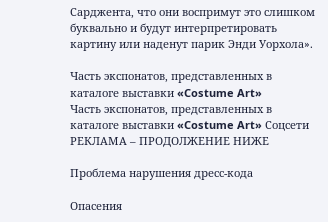Сарджента, что они воспримут это слишком буквально и будут интерпретировать картину или наденут парик Энди Уорхола».

Часть экспонатов, представленных в каталоге выставки «Costume Art»
Часть экспонатов, представленных в каталоге выставки «Costume Art» Соцсети
РЕКЛАМА – ПРОДОЛЖЕНИЕ НИЖЕ

Проблема нарушения дресс-кода

Опасения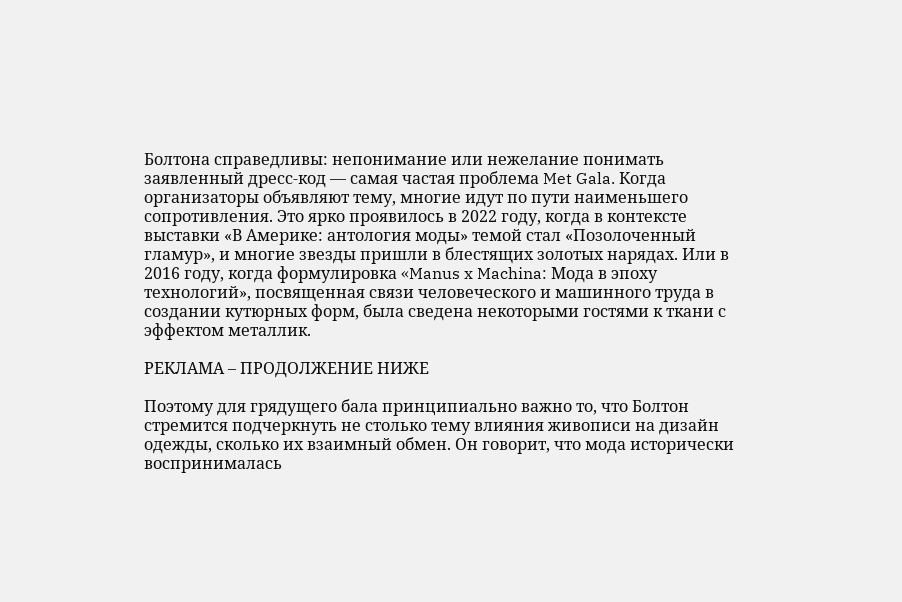Болтона справедливы: непонимание или нежелание понимать заявленный дресс-код — самая частая проблема Met Gala. Когда организаторы объявляют тему, многие идут по пути наименьшего сопротивления. Это ярко проявилось в 2022 году, когда в контексте выставки «В Америке: антология моды» темой стал «Позолоченный гламур», и многие звезды пришли в блестящих золотых нарядах. Или в 2016 году, когда формулировка «Manus x Machina: Мода в эпоху технологий», посвященная связи человеческого и машинного труда в создании кутюрных форм, была сведена некоторыми гостями к ткани с эффектом металлик.

РЕКЛАМА – ПРОДОЛЖЕНИЕ НИЖЕ

Поэтому для грядущего бала принципиально важно то, что Болтон стремится подчеркнуть не столько тему влияния живописи на дизайн одежды, сколько их взаимный обмен. Он говорит, что мода исторически воспринималась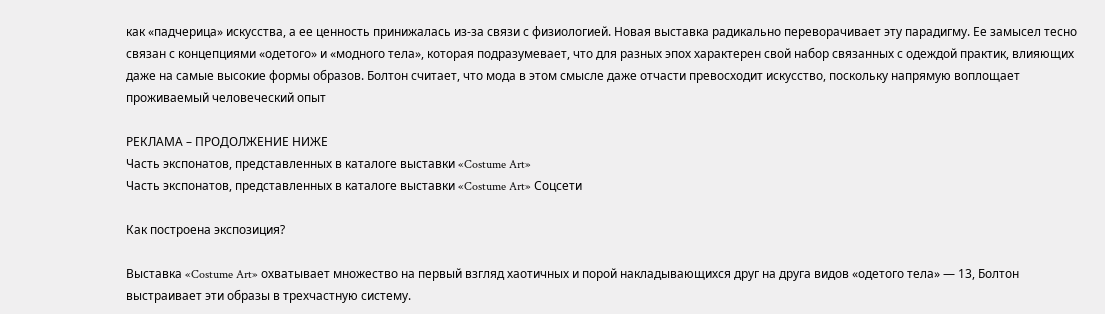как «падчерица» искусства, а ее ценность принижалась из-за связи с физиологией. Новая выставка радикально переворачивает эту парадигму. Ее замысел тесно связан с концепциями «одетого» и «модного тела», которая подразумевает, что для разных эпох характерен свой набор связанных с одеждой практик, влияющих даже на самые высокие формы образов. Болтон считает, что мода в этом смысле даже отчасти превосходит искусство, поскольку напрямую воплощает проживаемый человеческий опыт

РЕКЛАМА – ПРОДОЛЖЕНИЕ НИЖЕ
Часть экспонатов, представленных в каталоге выставки «Costume Art»
Часть экспонатов, представленных в каталоге выставки «Costume Art» Соцсети

Как построена экспозиция?

Выставка «Costume Art» охватывает множество на первый взгляд хаотичных и порой накладывающихся друг на друга видов «одетого тела» — 13, Болтон выстраивает эти образы в трехчастную систему.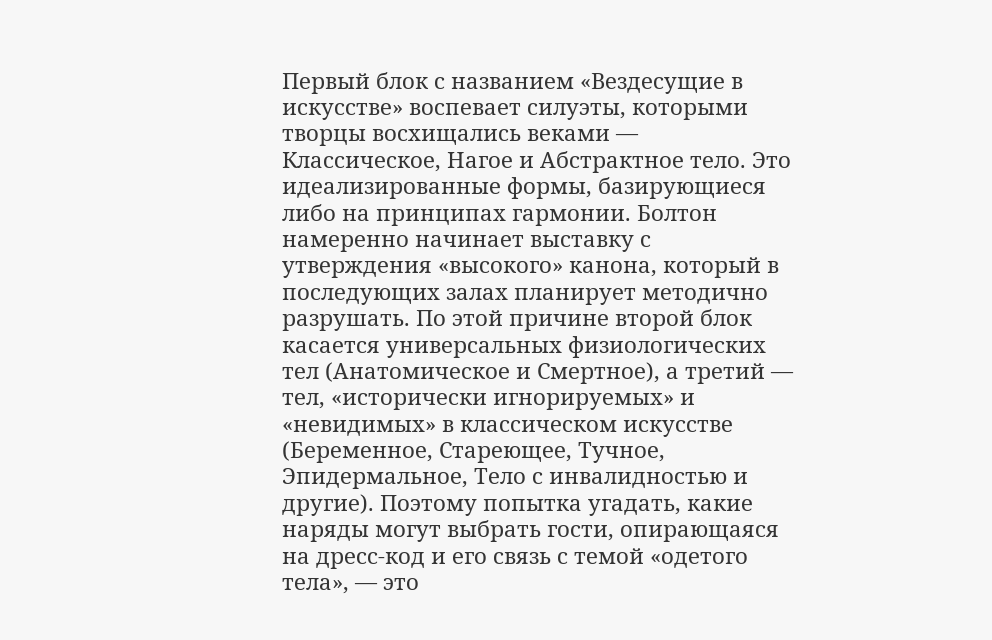Первый блок с названием «Вездесущие в искусстве» воспевает силуэты, которыми творцы восхищались веками — Классическое, Нагое и Абстрактное тело. Это идеализированные формы, базирующиеся либо на принципах гармонии. Болтон намеренно начинает выставку с утверждения «высокого» канона, который в последующих залах планирует методично разрушать. По этой причине второй блок касается универсальных физиологических тел (Анатомическое и Смертное), а третий — тел, «исторически игнорируемых» и «невидимых» в классическом искусстве (Беременное, Стареющее, Тучное, Эпидермальное, Тело с инвалидностью и другие). Поэтому попытка угадать, какие наряды могут выбрать гости, опирающаяся на дресс-код и его связь с темой «одетого тела», — это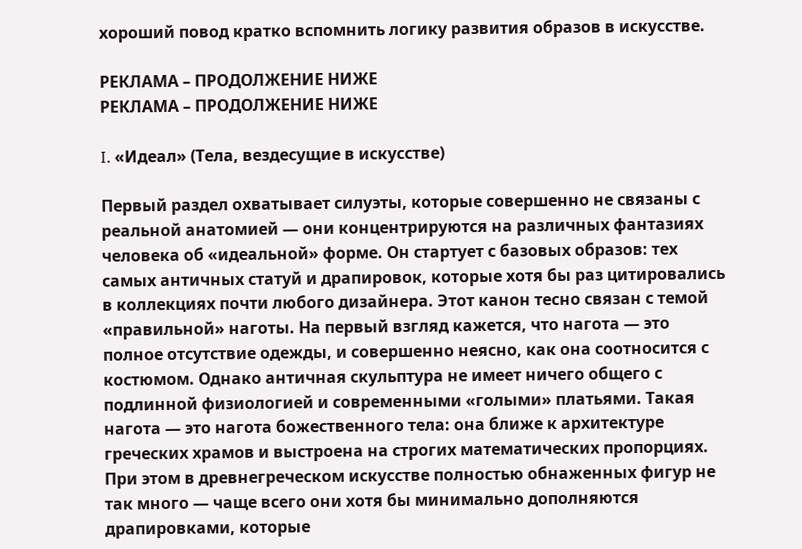хороший повод кратко вспомнить логику развития образов в искусстве.

РЕКЛАМА – ПРОДОЛЖЕНИЕ НИЖЕ
РЕКЛАМА – ПРОДОЛЖЕНИЕ НИЖЕ

I. «Идеал» (Тела, вездесущие в искусстве)

Первый раздел охватывает силуэты, которые совершенно не связаны с реальной анатомией — они концентрируются на различных фантазиях человека об «идеальной» форме. Он стартует с базовых образов: тех самых античных статуй и драпировок, которые хотя бы раз цитировались в коллекциях почти любого дизайнера. Этот канон тесно связан с темой «правильной» наготы. На первый взгляд кажется, что нагота — это полное отсутствие одежды, и совершенно неясно, как она соотносится с костюмом. Однако античная скульптура не имеет ничего общего с подлинной физиологией и современными «голыми» платьями. Такая нагота — это нагота божественного тела: она ближе к архитектуре греческих храмов и выстроена на строгих математических пропорциях. При этом в древнегреческом искусстве полностью обнаженных фигур не так много — чаще всего они хотя бы минимально дополняются драпировками, которые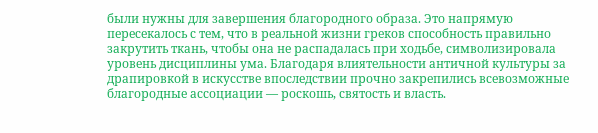были нужны для завершения благородного образа. Это напрямую пересекалось с тем, что в реальной жизни греков способность правильно закрутить ткань, чтобы она не распадалась при ходьбе, символизировала уровень дисциплины ума. Благодаря влиятельности античной культуры за драпировкой в искусстве впоследствии прочно закрепились всевозможные благородные ассоциации — роскошь, святость и власть.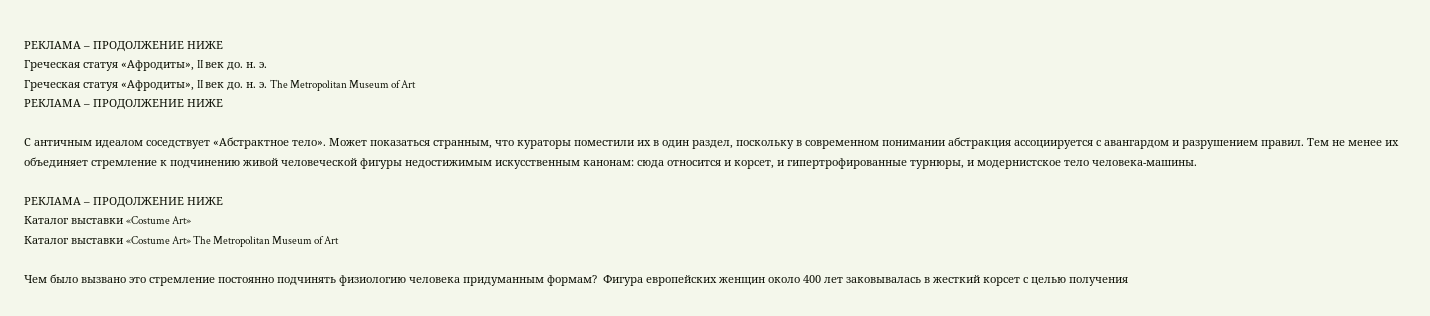РЕКЛАМА – ПРОДОЛЖЕНИЕ НИЖЕ
Греческая статуя «Афродиты», II век до. н. э.
Греческая статуя «Афродиты», II век до. н. э. The Metropolitan Museum of Art
РЕКЛАМА – ПРОДОЛЖЕНИЕ НИЖЕ

С античным идеалом соседствует «Абстрактное тело». Может показаться странным, что кураторы поместили их в один раздел, поскольку в современном понимании абстракция ассоциируется с авангардом и разрушением правил. Тем не менее их объединяет стремление к подчинению живой человеческой фигуры недостижимым искусственным канонам: сюда относится и корсет, и гипертрофированные турнюры, и модернистское тело человека-машины.

РЕКЛАМА – ПРОДОЛЖЕНИЕ НИЖЕ
Каталог выставки «Costume Art»
Каталог выставки «Costume Art» The Metropolitan Museum of Art

Чем было вызвано это стремление постоянно подчинять физиологию человека придуманным формам?  Фигура европейских женщин около 400 лет заковывалась в жесткий корсет с целью получения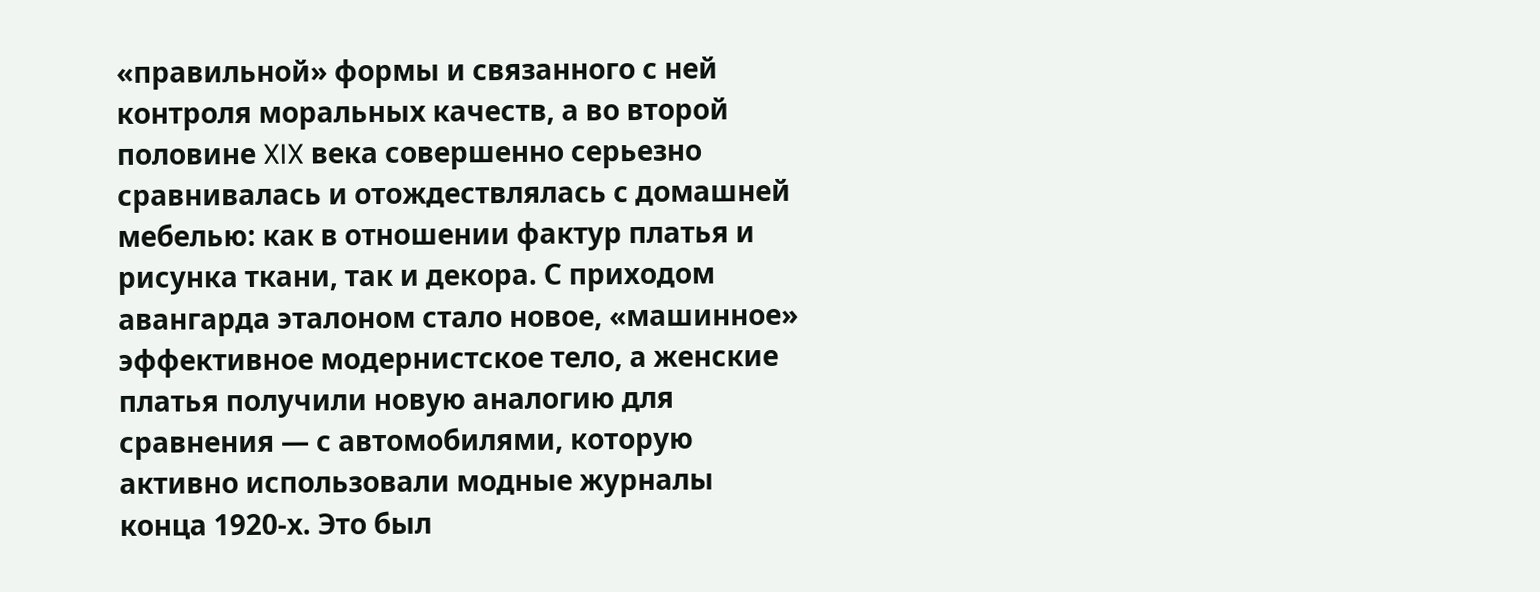«правильной» формы и связанного с ней контроля моральных качеств, а во второй половине XIX века совершенно серьезно сравнивалась и отождествлялась с домашней мебелью: как в отношении фактур платья и рисунка ткани, так и декора. С приходом авангарда эталоном стало новое, «машинное» эффективное модернистское тело, а женские платья получили новую аналогию для сравнения — с автомобилями, которую активно использовали модные журналы конца 1920-х. Это был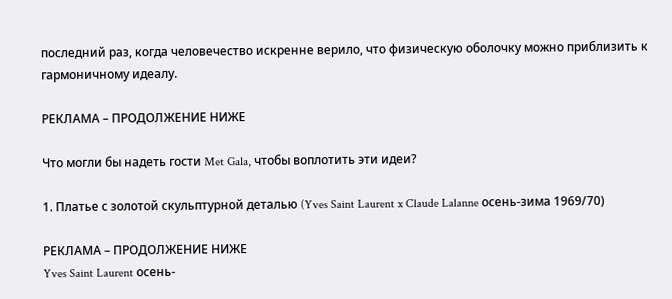последний раз, когда человечество искренне верило, что физическую оболочку можно приблизить к гармоничному идеалу.

РЕКЛАМА – ПРОДОЛЖЕНИЕ НИЖЕ

Что могли бы надеть гости Met Gala, чтобы воплотить эти идеи?

1. Платье с золотой скульптурной деталью (Yves Saint Laurent x Claude Lalanne осень-зима 1969/70)

РЕКЛАМА – ПРОДОЛЖЕНИЕ НИЖЕ
Yves Saint Laurent осень-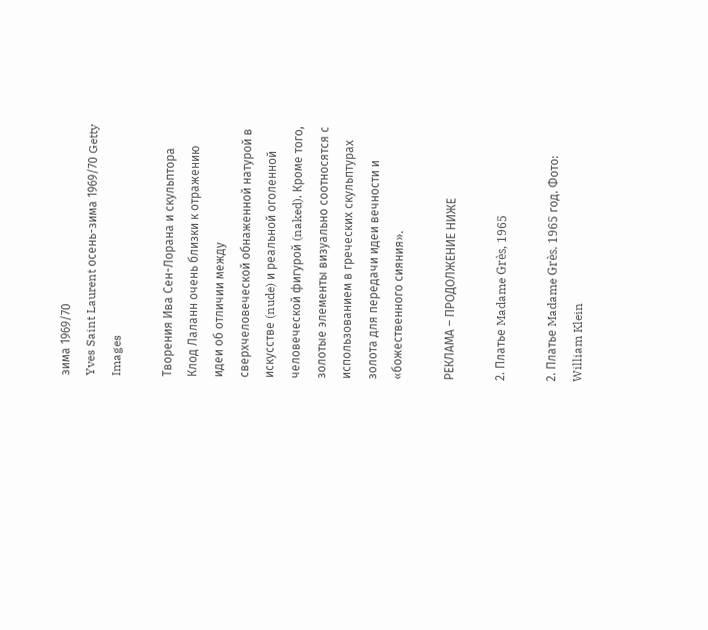зима 1969/70
Yves Saint Laurent осень-зима 1969/70 Getty Images

Творения Ива Сен-Лорана и скульптора Клод Лаланн очень близки к отражению идеи об отличии между сверхчеловеческой обнаженной натурой в искусстве (nude) и реальной оголенной человеческой фигурой (naked). Кроме того, золотые элементы визуально соотносятся с использованием в греческих скульптурах золота для передачи идеи вечности и «божественного сияния».

РЕКЛАМА – ПРОДОЛЖЕНИЕ НИЖЕ

2. Платье Madame Grès, 1965

2. Платье Madame Grès. 1965 год. Фото: William Klein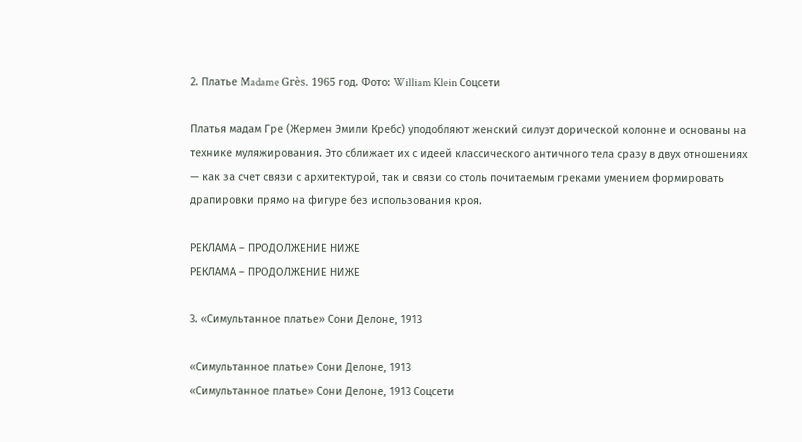2. Платье Madame Grès. 1965 год. Фото: William Klein Соцсети

Платья мадам Гре (Жермен Эмили Кребс) уподобляют женский силуэт дорической колонне и основаны на технике муляжирования. Это сближает их с идеей классического античного тела сразу в двух отношениях — как за счет связи с архитектурой, так и связи со столь почитаемым греками умением формировать драпировки прямо на фигуре без использования кроя.

РЕКЛАМА – ПРОДОЛЖЕНИЕ НИЖЕ
РЕКЛАМА – ПРОДОЛЖЕНИЕ НИЖЕ

3. «Симультанное платье» Сони Делоне, 1913

«Симультанное платье» Сони Делоне, 1913
«Симультанное платье» Сони Делоне, 1913 Соцсети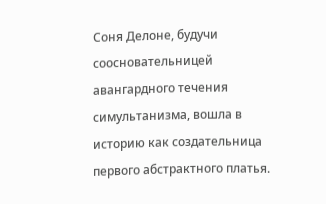Соня Делоне, будучи соосновательницей авангардного течения симультанизма, вошла в историю как создательница первого абстрактного платья.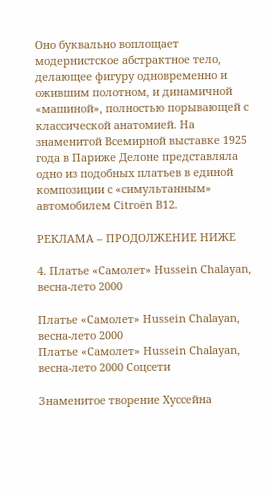Оно буквально воплощает модернистское абстрактное тело, делающее фигуру одновременно и ожившим полотном, и динамичной «машиной», полностью порывающей с классической анатомией. На знаменитой Всемирной выставке 1925 года в Париже Делоне представляла одно из подобных платьев в единой композиции с «симультанным» автомобилем Citroën B12.

РЕКЛАМА – ПРОДОЛЖЕНИЕ НИЖЕ

4. Платье «Самолет» Hussein Chalayan, весна-лето 2000

Платье «Самолет» Hussein Chalayan, весна-лето 2000
Платье «Самолет» Hussein Chalayan, весна-лето 2000 Соцсети

Знаменитое творение Хуссейна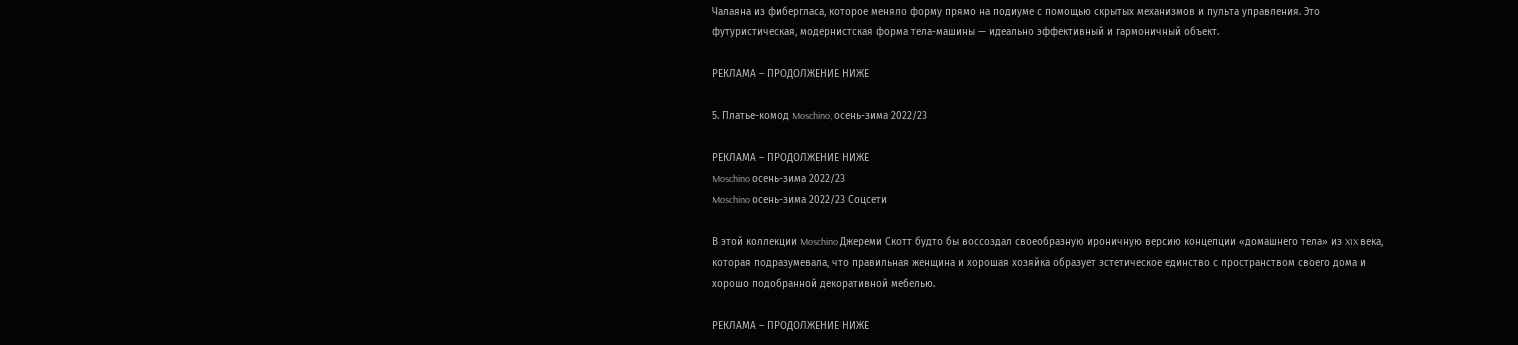Чалаяна из фибергласа, которое меняло форму прямо на подиуме с помощью скрытых механизмов и пульта управления. Это футуристическая, модернистская форма тела-машины — идеально эффективный и гармоничный объект.

РЕКЛАМА – ПРОДОЛЖЕНИЕ НИЖЕ

5. Платье-комод Moschino, осень-зима 2022/23

РЕКЛАМА – ПРОДОЛЖЕНИЕ НИЖЕ
Moschino осень-зима 2022/23
Moschino осень-зима 2022/23 Соцсети

В этой коллекции Moschino Джереми Скотт будто бы воссоздал своеобразную ироничную версию концепции «домашнего тела» из XIX века, которая подразумевала, что правильная женщина и хорошая хозяйка образует эстетическое единство с пространством своего дома и хорошо подобранной декоративной мебелью.

РЕКЛАМА – ПРОДОЛЖЕНИЕ НИЖЕ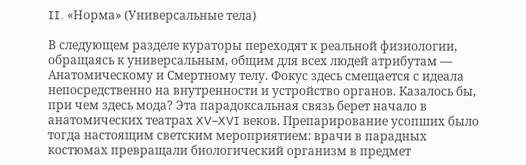II. «Норма» (Универсальные тела)

В следующем разделе кураторы переходят к реальной физиологии, обращаясь к универсальным, общим для всех людей атрибутам — Анатомическому и Смертному телу. Фокус здесь смещается с идеала непосредственно на внутренности и устройство органов. Казалось бы, при чем здесь мода? Эта парадоксальная связь берет начало в анатомических театрах XV–XVI веков. Препарирование усопших было тогда настоящим светским мероприятием: врачи в парадных костюмах превращали биологический организм в предмет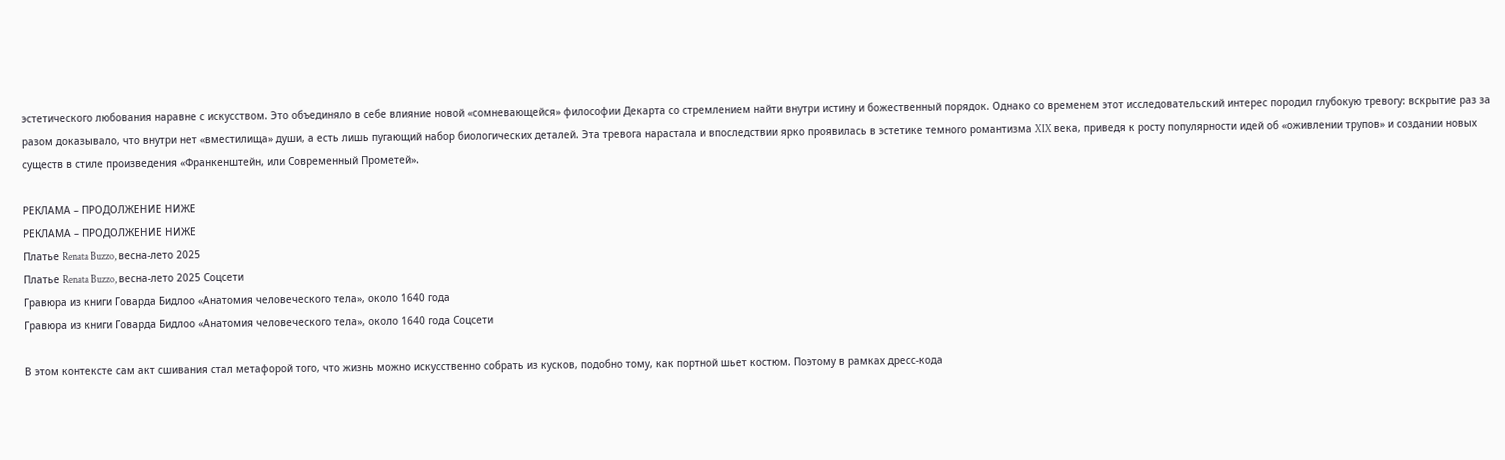эстетического любования наравне с искусством. Это объединяло в себе влияние новой «сомневающейся» философии Декарта со стремлением найти внутри истину и божественный порядок. Однако со временем этот исследовательский интерес породил глубокую тревогу: вскрытие раз за разом доказывало, что внутри нет «вместилища» души, а есть лишь пугающий набор биологических деталей. Эта тревога нарастала и впоследствии ярко проявилась в эстетике темного романтизма XIX века, приведя к росту популярности идей об «оживлении трупов» и создании новых существ в стиле произведения «Франкенштейн, или Современный Прометей».

РЕКЛАМА – ПРОДОЛЖЕНИЕ НИЖЕ
РЕКЛАМА – ПРОДОЛЖЕНИЕ НИЖЕ
Платье Renata Buzzo, весна-лето 2025
Платье Renata Buzzo, весна-лето 2025 Соцсети
Гравюра из книги Говарда Бидлоо «Анатомия человеческого тела», около 1640 года
Гравюра из книги Говарда Бидлоо «Анатомия человеческого тела», около 1640 года Соцсети

В этом контексте сам акт сшивания стал метафорой того, что жизнь можно искусственно собрать из кусков, подобно тому, как портной шьет костюм. Поэтому в рамках дресс-кода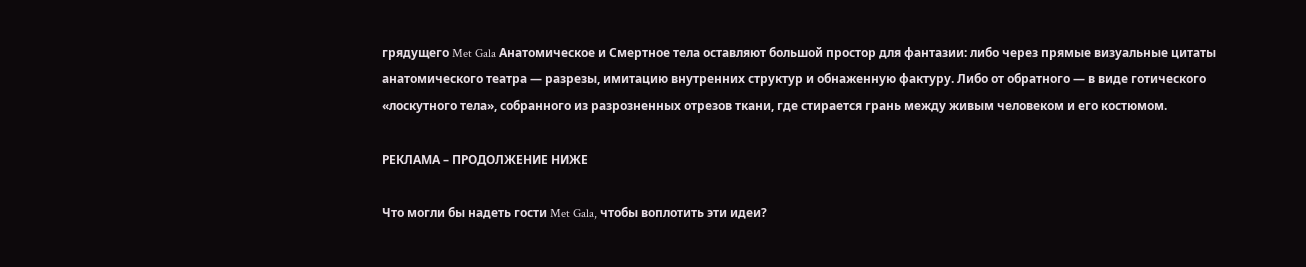грядущего Met Gala Анатомическое и Смертное тела оставляют большой простор для фантазии: либо через прямые визуальные цитаты анатомического театра — разрезы, имитацию внутренних структур и обнаженную фактуру. Либо от обратного — в виде готического «лоскутного тела», собранного из разрозненных отрезов ткани, где стирается грань между живым человеком и его костюмом.

РЕКЛАМА – ПРОДОЛЖЕНИЕ НИЖЕ

Что могли бы надеть гости Met Gala, чтобы воплотить эти идеи?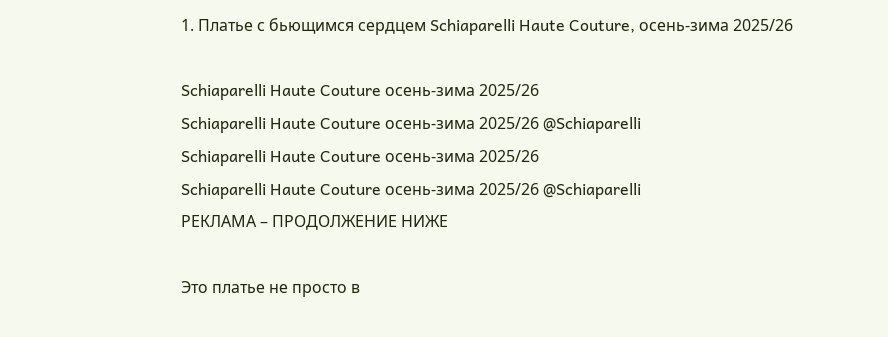1. Платье с бьющимся сердцем Schiaparelli Haute Couture, осень-зима 2025/26

Schiaparelli Haute Couture осень-зима 2025/26
Schiaparelli Haute Couture осень-зима 2025/26 @Schiaparelli
Schiaparelli Haute Couture осень-зима 2025/26
Schiaparelli Haute Couture осень-зима 2025/26 @Schiaparelli
РЕКЛАМА – ПРОДОЛЖЕНИЕ НИЖЕ

Это платье не просто в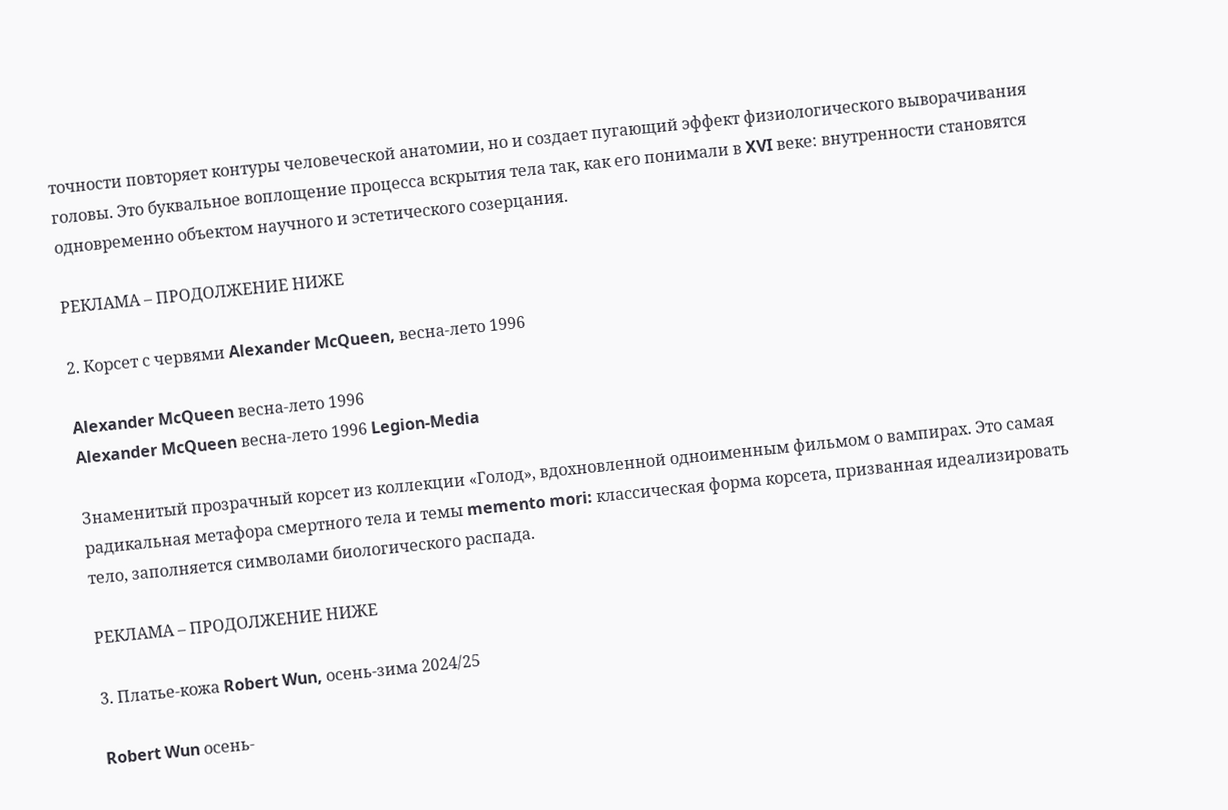точности повторяет контуры человеческой анатомии, но и создает пугающий эффект физиологического выворачивания головы. Это буквальное воплощение процесса вскрытия тела так, как его понимали в XVI веке: внутренности становятся одновременно объектом научного и эстетического созерцания.

РЕКЛАМА – ПРОДОЛЖЕНИЕ НИЖЕ

2. Корсет с червями Alexander McQueen, весна-лето 1996

Alexander McQueen весна-лето 1996
Alexander McQueen весна-лето 1996 Legion-Media

Знаменитый прозрачный корсет из коллекции «Голод», вдохновленной одноименным фильмом о вампирах. Это самая радикальная метафора смертного тела и темы memento mori: классическая форма корсета, призванная идеализировать тело, заполняется символами биологического распада.

РЕКЛАМА – ПРОДОЛЖЕНИЕ НИЖЕ

3. Платье-кожа Robert Wun, осень-зима 2024/25

Robert Wun осень-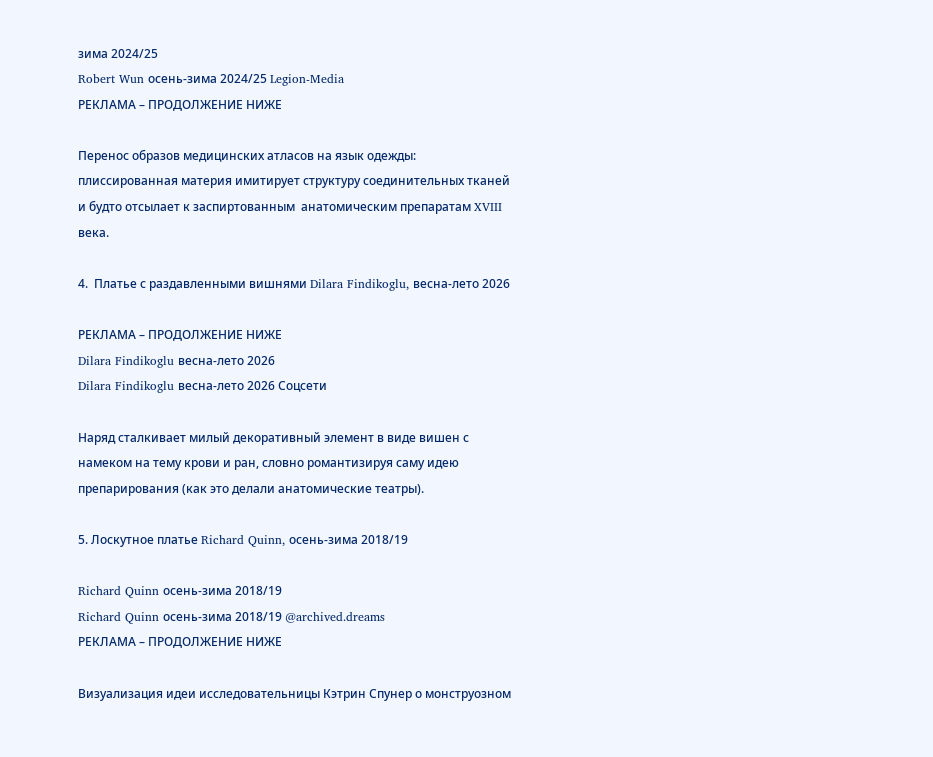зима 2024/25
Robert Wun осень-зима 2024/25 Legion-Media
РЕКЛАМА – ПРОДОЛЖЕНИЕ НИЖЕ

Перенос образов медицинских атласов на язык одежды: плиссированная материя имитирует структуру соединительных тканей и будто отсылает к заспиртованным  анатомическим препаратам XVIII века.

4.  Платье с раздавленными вишнями Dilara Findikoglu, весна-лето 2026

РЕКЛАМА – ПРОДОЛЖЕНИЕ НИЖЕ
Dilara Findikoglu весна-лето 2026
Dilara Findikoglu весна-лето 2026 Соцсети

Наряд сталкивает милый декоративный элемент в виде вишен с намеком на тему крови и ран, словно романтизируя саму идею препарирования (как это делали анатомические театры).

5. Лоскутное платье Richard Quinn, осень-зима 2018/19

Richard Quinn осень-зима 2018/19
Richard Quinn осень-зима 2018/19 @archived.dreams
РЕКЛАМА – ПРОДОЛЖЕНИЕ НИЖЕ

Визуализация идеи исследовательницы Кэтрин Спунер о монструозном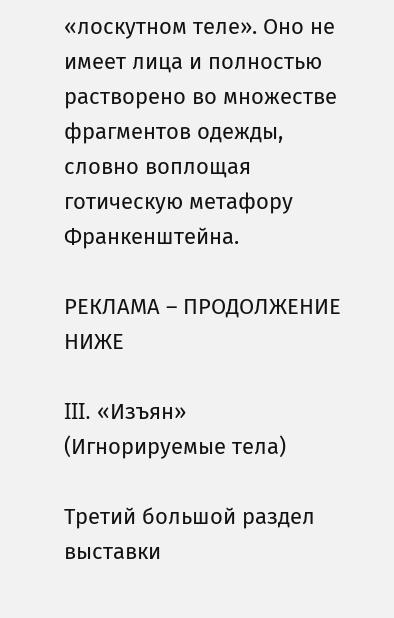«лоскутном теле». Оно не имеет лица и полностью растворено во множестве фрагментов одежды, словно воплощая готическую метафору Франкенштейна.

РЕКЛАМА – ПРОДОЛЖЕНИЕ НИЖЕ

III. «Изъян» (Игнорируемые тела)

Третий большой раздел выставки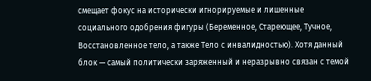смещает фокус на исторически игнорируемые и лишенные социального одобрения фигуры (Беременное, Стареющее, Тучное, Восстановленное тело, а также Тело с инвалидностью). Хотя данный блок — самый политически заряженный и неразрывно связан с темой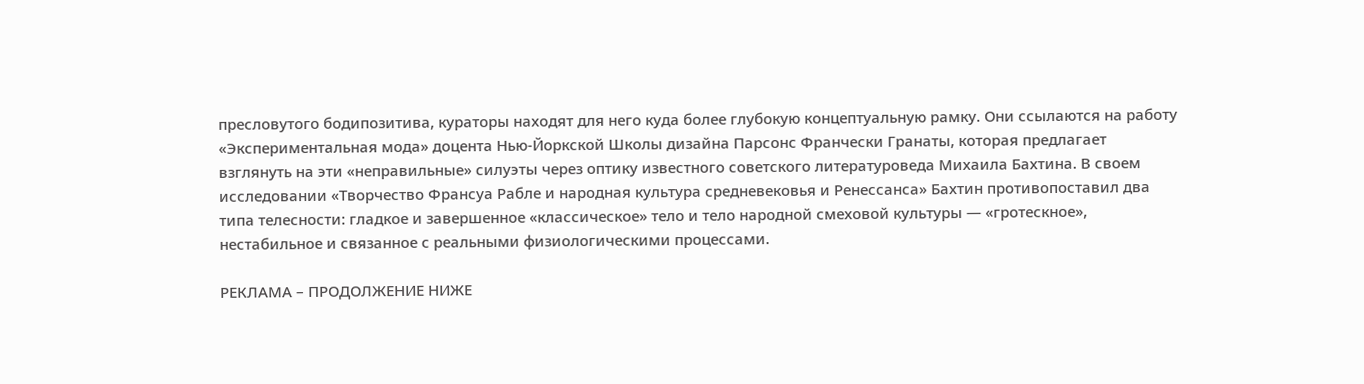пресловутого бодипозитива, кураторы находят для него куда более глубокую концептуальную рамку. Они ссылаются на работу «Экспериментальная мода» доцента Нью-Йоркской Школы дизайна Парсонс Франчески Гранаты, которая предлагает взглянуть на эти «неправильные» силуэты через оптику известного советского литературоведа Михаила Бахтина. В своем исследовании «Творчество Франсуа Рабле и народная культура средневековья и Ренессанса» Бахтин противопоставил два типа телесности: гладкое и завершенное «классическое» тело и тело народной смеховой культуры — «гротескное», нестабильное и связанное с реальными физиологическими процессами.

РЕКЛАМА – ПРОДОЛЖЕНИЕ НИЖЕ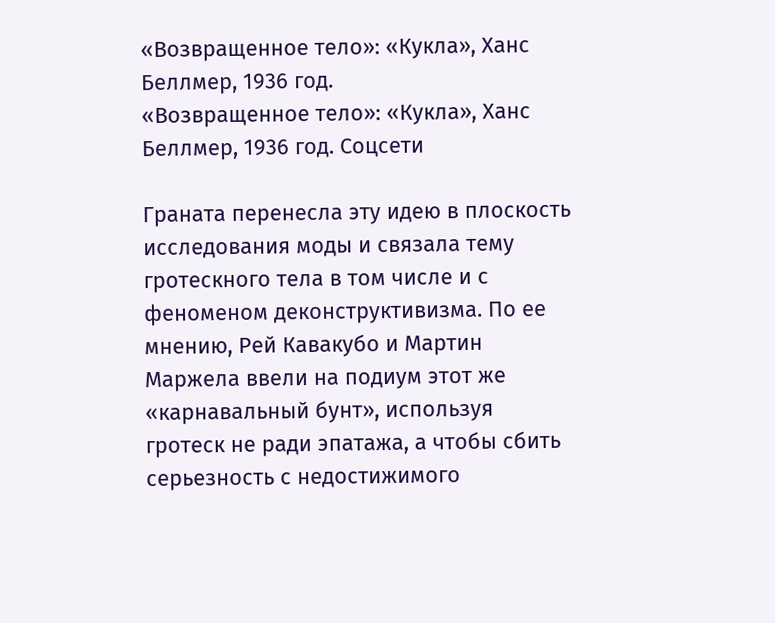«Возвращенное тело»: «Кукла», Ханс Беллмер, 1936 год.
«Возвращенное тело»: «Кукла», Ханс Беллмер, 1936 год. Соцсети

Граната перенесла эту идею в плоскость исследования моды и связала тему гротескного тела в том числе и с феноменом деконструктивизма. По ее мнению, Рей Кавакубо и Мартин Маржела ввели на подиум этот же «карнавальный бунт», используя гротеск не ради эпатажа, а чтобы сбить серьезность с недостижимого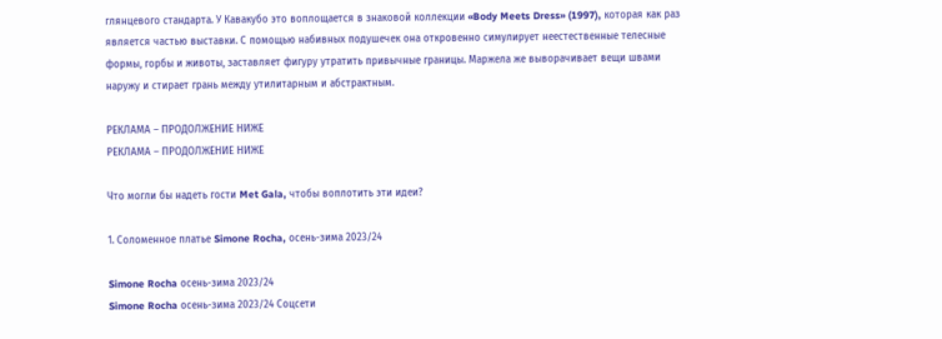глянцевого стандарта. У Кавакубо это воплощается в знаковой коллекции «Body Meets Dress» (1997), которая как раз является частью выставки. С помощью набивных подушечек она откровенно симулирует неестественные телесные формы, горбы и животы, заставляет фигуру утратить привычные границы. Маржела же выворачивает вещи швами наружу и стирает грань между утилитарным и абстрактным.

РЕКЛАМА – ПРОДОЛЖЕНИЕ НИЖЕ
РЕКЛАМА – ПРОДОЛЖЕНИЕ НИЖЕ

Что могли бы надеть гости Met Gala, чтобы воплотить эти идеи?

1. Соломенное платье Simone Rocha, осень-зима 2023/24

Simone Rocha осень-зима 2023/24
Simone Rocha осень-зима 2023/24 Соцсети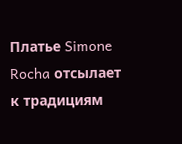Платье Simone Rocha отсылает к традициям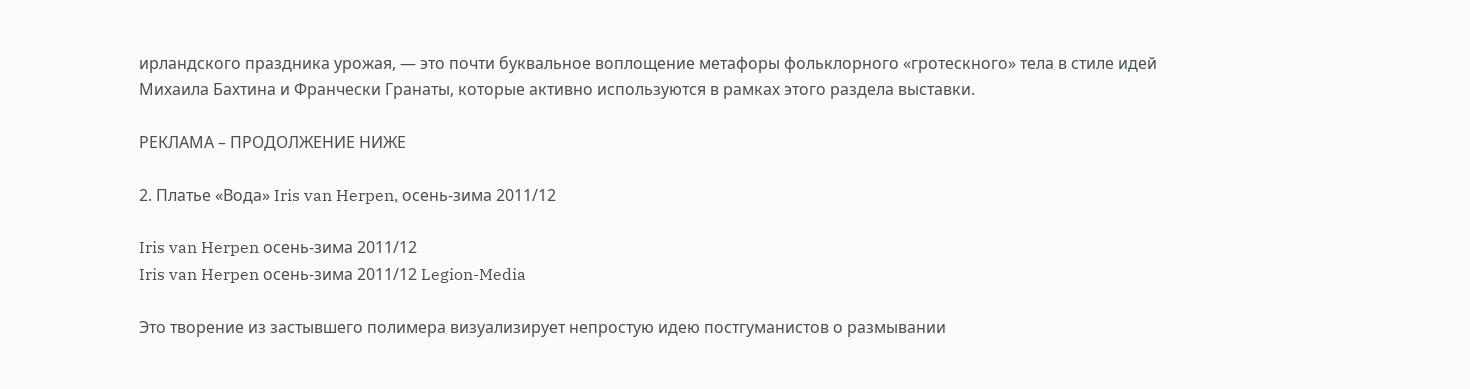ирландского праздника урожая, — это почти буквальное воплощение метафоры фольклорного «гротескного» тела в стиле идей Михаила Бахтина и Франчески Гранаты, которые активно используются в рамках этого раздела выставки.

РЕКЛАМА – ПРОДОЛЖЕНИЕ НИЖЕ

2. Платье «Вода» Iris van Herpen, осень-зима 2011/12

Iris van Herpen осень-зима 2011/12
Iris van Herpen осень-зима 2011/12 Legion-Media

Это творение из застывшего полимера визуализирует непростую идею постгуманистов о размывании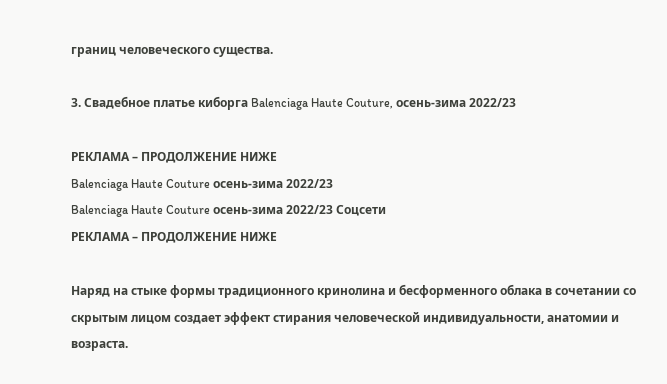границ человеческого существа.

3. Свадебное платье киборга Balenciaga Haute Couture, осень-зима 2022/23

РЕКЛАМА – ПРОДОЛЖЕНИЕ НИЖЕ
Balenciaga Haute Couture осень-зима 2022/23
Balenciaga Haute Couture осень-зима 2022/23 Соцсети
РЕКЛАМА – ПРОДОЛЖЕНИЕ НИЖЕ

Наряд на стыке формы традиционного кринолина и бесформенного облака в сочетании со скрытым лицом создает эффект стирания человеческой индивидуальности, анатомии и возраста.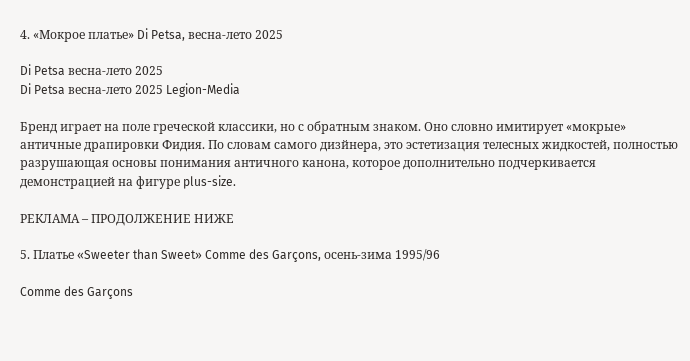4. «Мокрое платье» Di Petsa, весна-лето 2025

Di Petsa весна-лето 2025
Di Petsa весна-лето 2025 Legion-Media

Бренд играет на поле греческой классики, но с обратным знаком. Оно словно имитирует «мокрые» античные драпировки Фидия. По словам самого дизйнера, это эстетизация телесных жидкостей, полностью разрушающая основы понимания античного канона, которое дополнительно подчеркивается демонстрацией на фигуре plus-size.

РЕКЛАМА – ПРОДОЛЖЕНИЕ НИЖЕ

5. Платье «Sweeter than Sweet» Comme des Garçons, осень-зима 1995/96

Comme des Garçons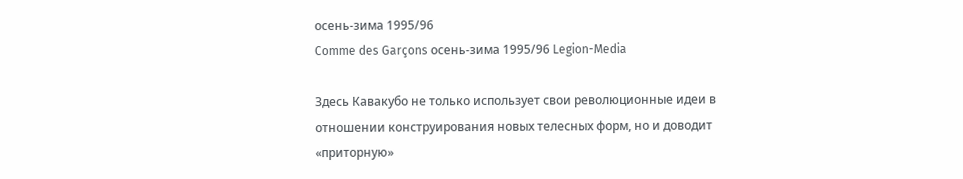осень-зима 1995/96
Comme des Garçons осень-зима 1995/96 Legion-Media

Здесь Кавакубо не только использует свои революционные идеи в отношении конструирования новых телесных форм, но и доводит «приторную»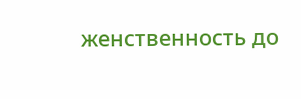женственность до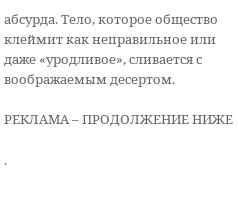абсурда. Тело, которое общество клеймит как неправильное или даже «уродливое», сливается с воображаемым десертом.

РЕКЛАМА – ПРОДОЛЖЕНИЕ НИЖЕ

.